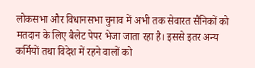लोकसभा और विधानसभा चुनाव में अभी तक सेवारत सैनिकों को मतदान के लिए बैलेट पेपर भेजा जाता रहा है। इससे इतर अन्य कर्मियों तथा विदेश में रहने वालों को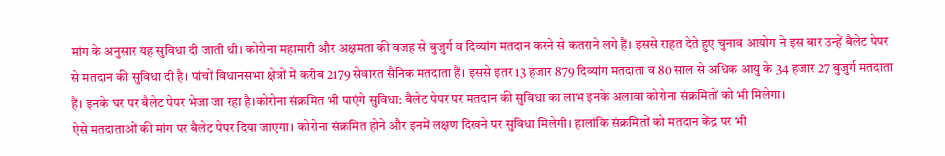मांग के अनुसार यह सुविधा दी जाती थी। कोरोना महामारी और अक्षमता की वजह से बुजुर्ग व दिव्यांग मतदान करने से कतराने लगे हैं। इससे राहत देते हुए चुनाव आयोग ने इस बार उन्हें बैलेट पेपर से मतदान की सुविधा दी है। पांचों विधानसभा क्षेत्रों में करीब 2179 सेवारत सैनिक मतदाता हैं। इससे इतर 13 हजार 879 दिव्यांग मतदाता व 80 साल से अधिक आयु के 34 हजार 27 बुजुर्ग मतदाता हैं। इनके घर पर बैलेट पेपर भेजा जा रहा है।कोरोना संक्रमित भी पाएंगे सुविधा: बैलेट पेपर पर मतदान की सुविधा का लाभ इनके अलावा कोरोना संक्रमितों को भी मिलेगा।
ऐसे मतदाताओं की मांग पर बैलेट पेपर दिया जाएगा। कोरोना संक्रमित होने और इनमें लक्षण दिखने पर सुविधा मिलेगी। हालांकि संक्रमितों को मतदान केंद्र पर भी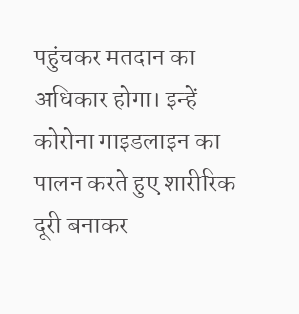पहुंचकर मतदान का अधिकार होगा। इन्हें कोरोना गाइडलाइन का पालन करते हुए शारीरिक दूरी बनाकर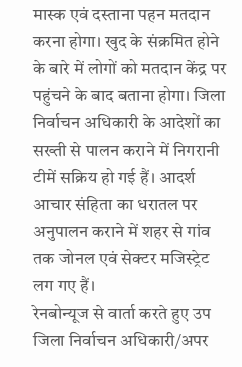मास्क एवं दस्ताना पहन मतदान करना होगा। खुद के संक्रमित होने के बारे में लोगों को मतदान केंद्र पर पहुंचने के बाद बताना होगा। जिला निर्वाचन अधिकारी के आदेशों का सख्ती से पालन कराने में निगरानी टीमें सक्रिय हो गई हैं। आदर्श आचार संहिता का धरातल पर अनुपालन कराने में शहर से गांव तक जोनल एवं सेक्टर मजिस्ट्रेट लग गए हैं।
रेनबोन्यूज से वार्ता करते हुए उप जिला निर्वाचन अधिकारी/अपर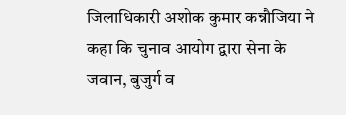जिलाधिकारी अशोक कुमार कन्नौजिया ने कहा कि चुनाव आयोग द्वारा सेना के जवान, बुजुर्ग व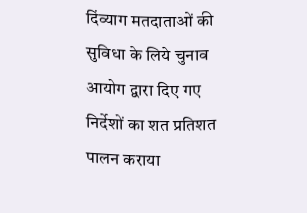दिंव्याग मतदाताओं की सुविधा के लिये चुनाव आयोग द्वारा दिए गए निर्देशों का शत प्रतिशत पालन कराया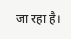जा रहा है।